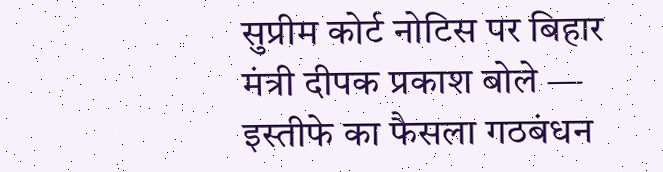सुप्रीम कोर्ट नोटिस पर बिहार मंत्री दीपक प्रकाश बोले — इस्तीफे का फैसला गठबंधन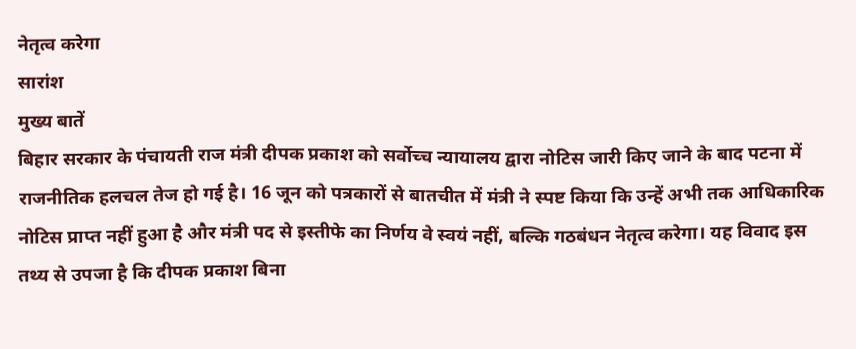नेतृत्व करेगा
सारांश
मुख्य बातें
बिहार सरकार के पंचायती राज मंत्री दीपक प्रकाश को सर्वोच्च न्यायालय द्वारा नोटिस जारी किए जाने के बाद पटना में राजनीतिक हलचल तेज हो गई है। 16 जून को पत्रकारों से बातचीत में मंत्री ने स्पष्ट किया कि उन्हें अभी तक आधिकारिक नोटिस प्राप्त नहीं हुआ है और मंत्री पद से इस्तीफे का निर्णय वे स्वयं नहीं, बल्कि गठबंधन नेतृत्व करेगा। यह विवाद इस तथ्य से उपजा है कि दीपक प्रकाश बिना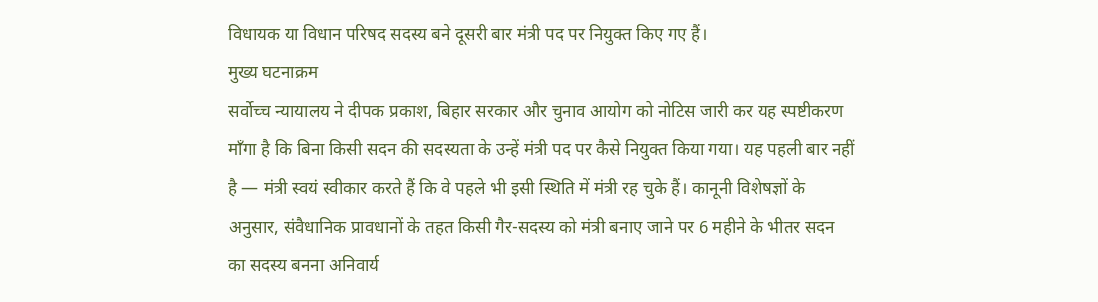विधायक या विधान परिषद सदस्य बने दूसरी बार मंत्री पद पर नियुक्त किए गए हैं।
मुख्य घटनाक्रम
सर्वोच्च न्यायालय ने दीपक प्रकाश, बिहार सरकार और चुनाव आयोग को नोटिस जारी कर यह स्पष्टीकरण माँगा है कि बिना किसी सदन की सदस्यता के उन्हें मंत्री पद पर कैसे नियुक्त किया गया। यह पहली बार नहीं है — मंत्री स्वयं स्वीकार करते हैं कि वे पहले भी इसी स्थिति में मंत्री रह चुके हैं। कानूनी विशेषज्ञों के अनुसार, संवैधानिक प्रावधानों के तहत किसी गैर-सदस्य को मंत्री बनाए जाने पर 6 महीने के भीतर सदन का सदस्य बनना अनिवार्य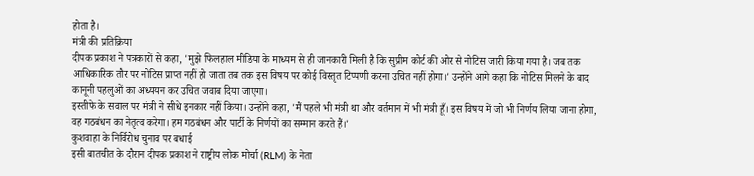होता है।
मंत्री की प्रतिक्रिया
दीपक प्रकाश ने पत्रकारों से कहा, 'मुझे फिलहाल मीडिया के माध्यम से ही जानकारी मिली है कि सुप्रीम कोर्ट की ओर से नोटिस जारी किया गया है। जब तक आधिकारिक तौर पर नोटिस प्राप्त नहीं हो जाता तब तक इस विषय पर कोई विस्तृत टिप्पणी करना उचित नहीं होगा।' उन्होंने आगे कहा कि नोटिस मिलने के बाद कानूनी पहलुओं का अध्ययन कर उचित जवाब दिया जाएगा।
इस्तीफे के सवाल पर मंत्री ने सीधे इनकार नहीं किया। उन्होंने कहा, 'मैं पहले भी मंत्री था और वर्तमान में भी मंत्री हूँ। इस विषय में जो भी निर्णय लिया जाना होगा, वह गठबंधन का नेतृत्व करेगा। हम गठबंधन और पार्टी के निर्णयों का सम्मान करते हैं।'
कुशवाहा के निर्विरोध चुनाव पर बधाई
इसी बातचीत के दौरान दीपक प्रकाश ने राष्ट्रीय लोक मोर्चा (RLM) के नेता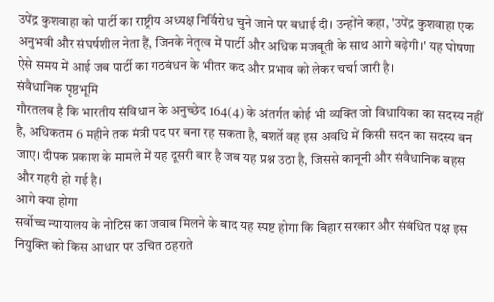उपेंद्र कुशवाहा को पार्टी का राष्ट्रीय अध्यक्ष निर्विरोध चुने जाने पर बधाई दी। उन्होंने कहा, 'उपेंद्र कुशवाहा एक अनुभवी और संघर्षशील नेता हैं, जिनके नेतृत्व में पार्टी और अधिक मजबूती के साथ आगे बढ़ेगी।' यह घोषणा ऐसे समय में आई जब पार्टी का गठबंधन के भीतर कद और प्रभाव को लेकर चर्चा जारी है।
संवैधानिक पृष्ठभूमि
गौरतलब है कि भारतीय संविधान के अनुच्छेद 164(4) के अंतर्गत कोई भी व्यक्ति जो विधायिका का सदस्य नहीं है, अधिकतम 6 महीने तक मंत्री पद पर बना रह सकता है, बशर्ते वह इस अवधि में किसी सदन का सदस्य बन जाए। दीपक प्रकाश के मामले में यह दूसरी बार है जब यह प्रश्न उठा है, जिससे कानूनी और संवैधानिक बहस और गहरी हो गई है।
आगे क्या होगा
सर्वोच्च न्यायालय के नोटिस का जवाब मिलने के बाद यह स्पष्ट होगा कि बिहार सरकार और संबंधित पक्ष इस नियुक्ति को किस आधार पर उचित ठहराते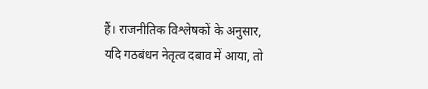हैं। राजनीतिक विश्लेषकों के अनुसार, यदि गठबंधन नेतृत्व दबाव में आया, तो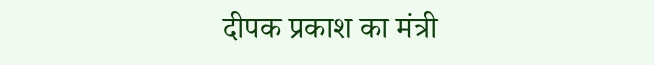दीपक प्रकाश का मंत्री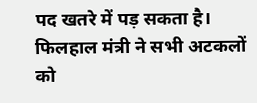पद खतरे में पड़ सकता है। फिलहाल मंत्री ने सभी अटकलों को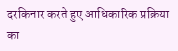दरकिनार करते हुए आधिकारिक प्रक्रिया का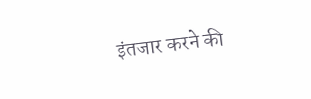इंतजार करने की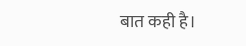बात कही है।